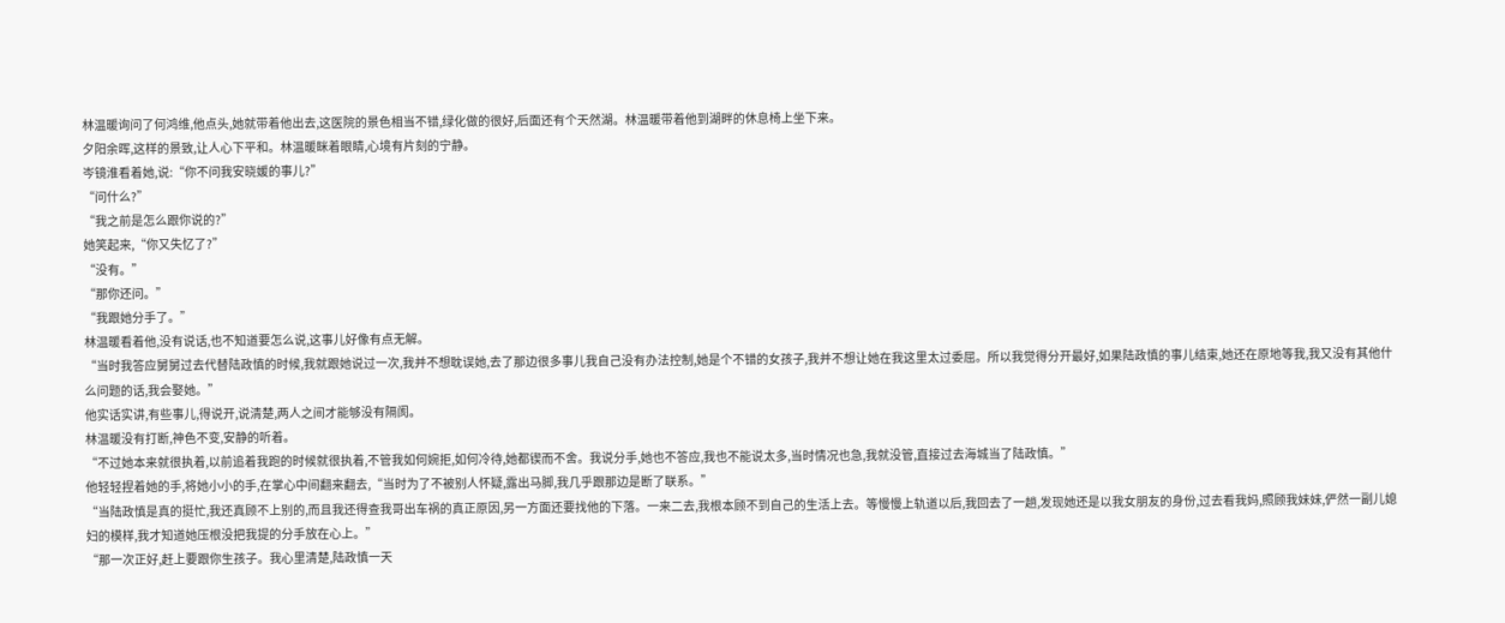林温暖询问了何鸿维,他点头,她就带着他出去,这医院的景色相当不错,绿化做的很好,后面还有个天然湖。林温暖带着他到湖畔的休息椅上坐下来。
夕阳余晖,这样的景致,让人心下平和。林温暖眯着眼睛,心境有片刻的宁静。
岑镜淮看着她,说:“你不问我安晓媛的事儿?”
“问什么?”
“我之前是怎么跟你说的?”
她笑起来,“你又失忆了?”
“没有。”
“那你还问。”
“我跟她分手了。”
林温暖看着他,没有说话,也不知道要怎么说,这事儿好像有点无解。
“当时我答应舅舅过去代替陆政慎的时候,我就跟她说过一次,我并不想耽误她,去了那边很多事儿我自己没有办法控制,她是个不错的女孩子,我并不想让她在我这里太过委屈。所以我觉得分开最好,如果陆政慎的事儿结束,她还在原地等我,我又没有其他什么问题的话,我会娶她。”
他实话实讲,有些事儿,得说开,说清楚,两人之间才能够没有隔阂。
林温暖没有打断,神色不变,安静的听着。
“不过她本来就很执着,以前追着我跑的时候就很执着,不管我如何婉拒,如何冷待,她都锲而不舍。我说分手,她也不答应,我也不能说太多,当时情况也急,我就没管,直接过去海城当了陆政慎。”
他轻轻捏着她的手,将她小小的手,在掌心中间翻来翻去,“当时为了不被别人怀疑,露出马脚,我几乎跟那边是断了联系。”
“当陆政慎是真的挺忙,我还真顾不上别的,而且我还得查我哥出车祸的真正原因,另一方面还要找他的下落。一来二去,我根本顾不到自己的生活上去。等慢慢上轨道以后,我回去了一趟,发现她还是以我女朋友的身份,过去看我妈,照顾我妹妹,俨然一副儿媳妇的模样,我才知道她压根没把我提的分手放在心上。”
“那一次正好,赶上要跟你生孩子。我心里清楚,陆政慎一天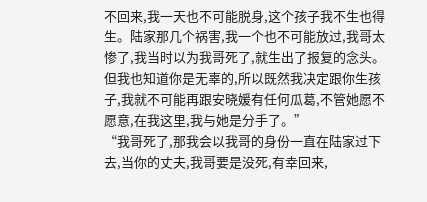不回来,我一天也不可能脱身,这个孩子我不生也得生。陆家那几个祸害,我一个也不可能放过,我哥太惨了,我当时以为我哥死了,就生出了报复的念头。但我也知道你是无辜的,所以既然我决定跟你生孩子,我就不可能再跟安晓媛有任何瓜葛,不管她愿不愿意,在我这里,我与她是分手了。”
“我哥死了,那我会以我哥的身份一直在陆家过下去,当你的丈夫,我哥要是没死,有幸回来,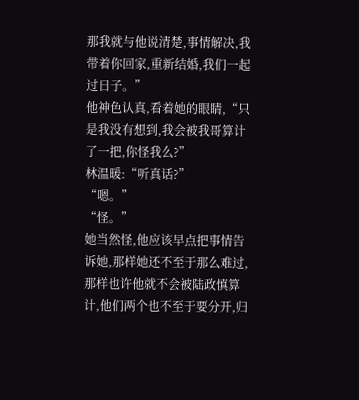那我就与他说清楚,事情解决,我带着你回家,重新结婚,我们一起过日子。”
他神色认真,看着她的眼睛,“只是我没有想到,我会被我哥算计了一把,你怪我么?”
林温暖:“听真话?”
“嗯。”
“怪。”
她当然怪,他应该早点把事情告诉她,那样她还不至于那么难过,那样也许他就不会被陆政慎算计,他们两个也不至于要分开,归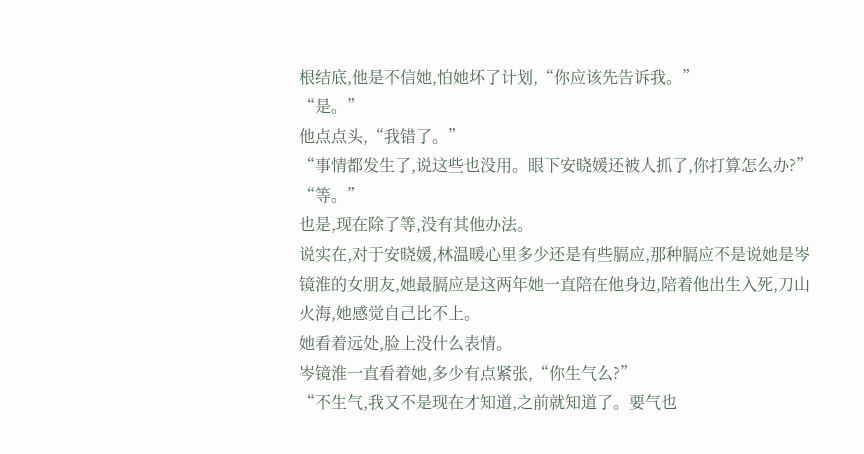根结底,他是不信她,怕她坏了计划,“你应该先告诉我。”
“是。”
他点点头,“我错了。”
“事情都发生了,说这些也没用。眼下安晓媛还被人抓了,你打算怎么办?”
“等。”
也是,现在除了等,没有其他办法。
说实在,对于安晓媛,林温暖心里多少还是有些膈应,那种膈应不是说她是岑镜淮的女朋友,她最膈应是这两年她一直陪在他身边,陪着他出生入死,刀山火海,她感觉自己比不上。
她看着远处,脸上没什么表情。
岑镜淮一直看着她,多少有点紧张,“你生气么?”
“不生气,我又不是现在才知道,之前就知道了。要气也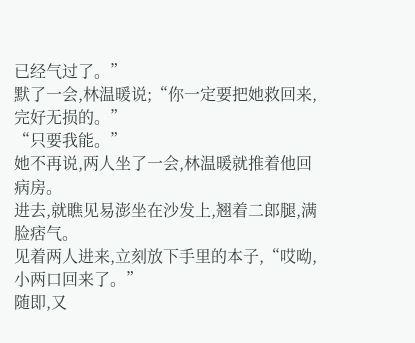已经气过了。”
默了一会,林温暖说;“你一定要把她救回来,完好无损的。”
“只要我能。”
她不再说,两人坐了一会,林温暖就推着他回病房。
进去,就瞧见易澎坐在沙发上,翘着二郎腿,满脸痞气。
见着两人进来,立刻放下手里的本子,“哎呦,小两口回来了。”
随即,又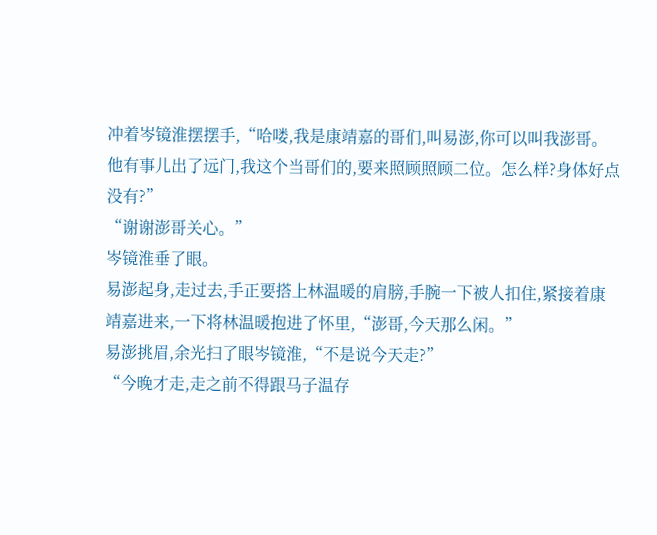冲着岑镜淮摆摆手,“哈喽,我是康靖嘉的哥们,叫易澎,你可以叫我澎哥。他有事儿出了远门,我这个当哥们的,要来照顾照顾二位。怎么样?身体好点没有?”
“谢谢澎哥关心。”
岑镜淮垂了眼。
易澎起身,走过去,手正要搭上林温暖的肩膀,手腕一下被人扣住,紧接着康靖嘉进来,一下将林温暖抱进了怀里,“澎哥,今天那么闲。”
易澎挑眉,余光扫了眼岑镜淮,“不是说今天走?”
“今晚才走,走之前不得跟马子温存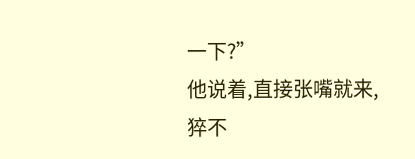一下?”
他说着,直接张嘴就来,猝不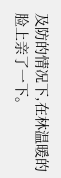及防的情况下,在林温暖的脸上亲了一下。